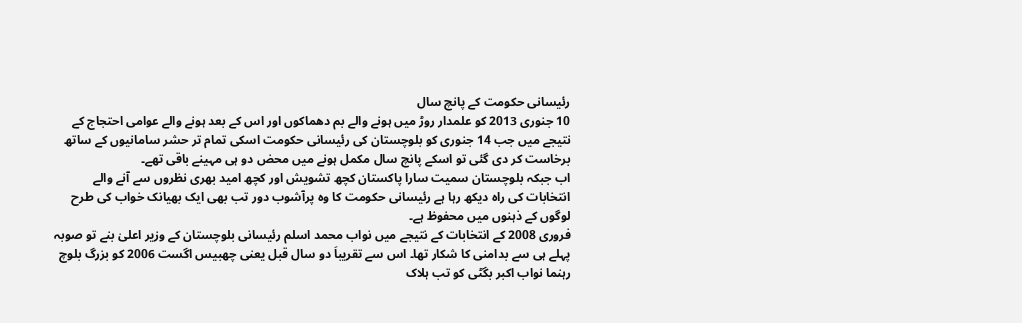رئیسانی حکومت کے پانچ سال
10 جنوری 2013 کو علمدار روڑ میں ہونے والے بم دھماکوں اور اس کے بعد ہونے والے عوامی احتجاج کے نتیجے میں جب 14 جنوری کو بلوچستان کی رئیسانی حکومت اسکی تمام تر حشر سامانیوں کے ساتھ برخاست کر دی گئی تو اسکے پانچ سال مکمل ہونے میں محض دو ہی مہینے باقی تھے۔
اب جبکہ بلوچستان سمیت سارا پاکستان کچھ تشویش اور کچھ امید بھری نظروں سے آنے والے انتخابات کی راہ دیکھ رہا ہے رئیسانی حکومت کا وہ پرآشوب دور تب بھی ایک بھیانک خواب کی طرح لوگوں کے ذہنوں میں محفوظ ہے۔
فروری 2008 کے انتخابات کے نتیجے میں نواب محمد اسلم رئیسانی بلوچستان کے وزیر اعلیٰ بنے تو صوبہ پہلے ہی سے بدامنی کا شکار تھا۔ اس سے تقریباَ دو سال قبل یعنی چھبیس اگست 2006 کو بزرگ بلوچ رہنما نواب اکبر بگٹی کو تب ہلاک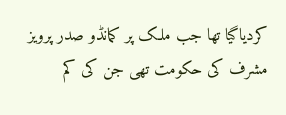کردیاگیا تھا جب ملک پر کمانڈو صدر پرویز مشرف کی حکومت تھی جن کی کم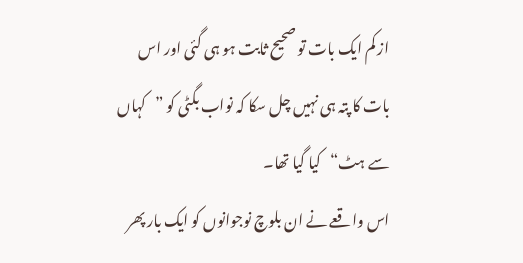از کم ایک بات تو صحیح ثابت ہو ہی گئی اور اس بات کا پتہ ہی نہیں چل سکا کہ نواب بگٹی کو ”کہاں سے ہٹ“کیا گیا تھا۔
اس واقعے نے ان بلوچ نوجوانوں کو ایک بار پھر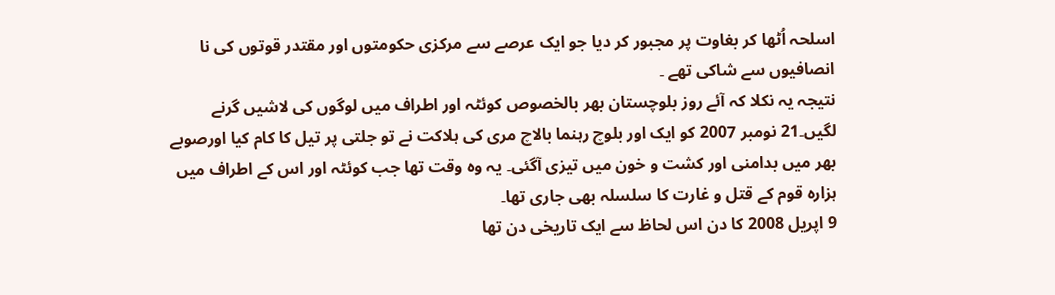اسلحہ اُٹھا کر بغاوت پر مجبور کر دیا جو ایک عرصے سے مرکزی حکومتوں اور مقتدر قوتوں کی نا انصافیوں سے شاکی تھے ۔
نتیجہ یہ نکلا کہ آئے روز بلوچستان بھر بالخصوص کوئٹہ اور اطراف میں لوگوں کی لاشیں گرنے لگیں۔21 نومبر 2007 کو ایک اور بلوچ رہنما بالاچ مری کی ہلاکت نے تو جلتی پر تیل کا کام کیا اورصوبے بھر میں بدامنی اور کشت و خون میں تیزی آگئی۔ یہ وہ وقت تھا جب کوئٹہ اور اس کے اطراف میں ہزارہ قوم کے قتل و غارت کا سلسلہ بھی جاری تھا۔
9 اپریل 2008 کا دن اس لحاظ سے ایک تاریخی دن تھا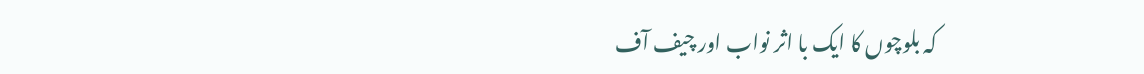کہ بلوچوں کا ایک با اثر نواب اور چیف آف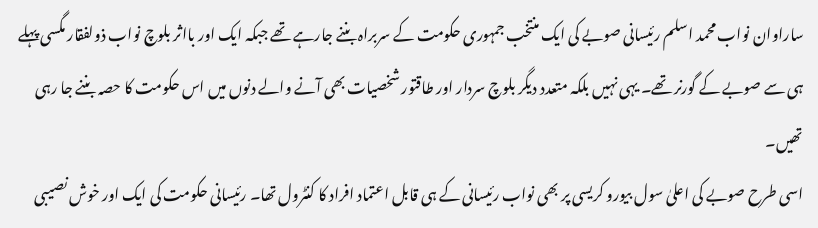ساراوان نواب محمد اسلم رئیسانی صوبے کی ایک منتخب جمہوری حکومت کے سربراہ بننے جارہے تھے جبکہ ایک اور بااثر بلوچ نواب ذولفقار مگسی پہلے ہی سے صوبے کے گورنر تھے۔ یہی نہیں بلکہ متعدد دیگر بلوچ سردار اور طاقتور شخصیات بھی آنے والے دنوں میں اس حکومت کا حصہ بننے جا رہی تھیں۔
اسی طرح صوبے کی اعلیٰ سول بیورو کریسی پر بھی نواب رئیسانی کے ہی قابل اعتماد افراد کا کنٹرول تھا۔ رئیسانی حکومت کی ایک اور خوش نصیبی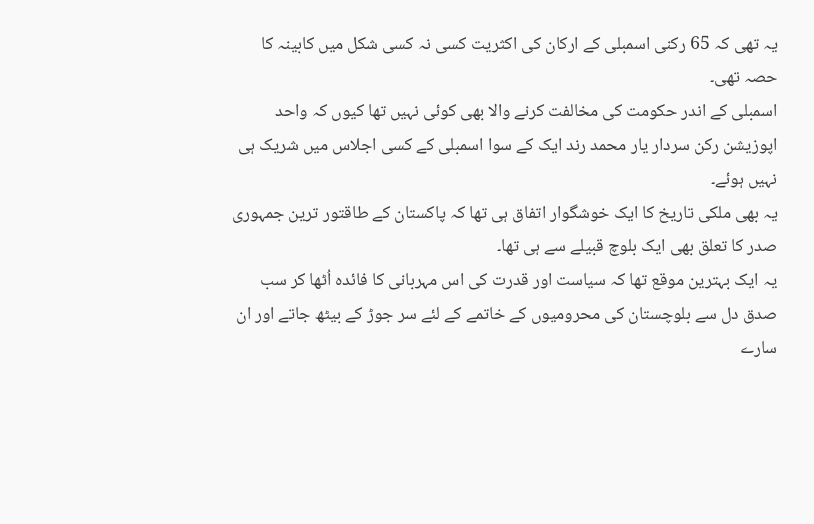یہ تھی کہ 65 رکنی اسمبلی کے ارکان کی اکثریت کسی نہ کسی شکل میں کابینہ کا حصہ تھی۔
اسمبلی کے اندر حکومت کی مخالفت کرنے والا بھی کوئی نہیں تھا کیوں کہ واحد اپوزیشن رکن سردار یار محمد رند ایک کے سوا اسمبلی کے کسی اجلاس میں شریک ہی نہیں ہوئے۔
یہ بھی ملکی تاریخ کا ایک خوشگوار اتفاق ہی تھا کہ پاکستان کے طاقتور ترین جمہوری صدر کا تعلق بھی ایک بلوچ قبیلے سے ہی تھا۔
یہ ایک بہترین موقع تھا کہ سیاست اور قدرت کی اس مہربانی کا فائدہ اُٹھا کر سب صدق دل سے بلوچستان کی محرومیوں کے خاتمے کے لئے سر جوڑ کے بیٹھ جاتے اور ان سارے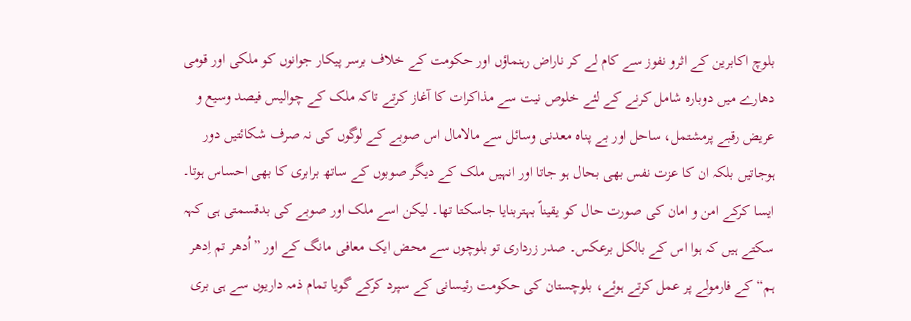بلوچ اکابرین کے اثرو نفوز سے کام لے کر ناراض رہنماؤں اور حکومت کے خلاف برسر پیکار جوانوں کو ملکی اور قومی دھارے میں دوبارہ شامل کرنے کے لئے خلوص نیت سے مذاکرات کا آغاز کرتے تاکہ ملک کے چوالیس فیصد وسیع و عریض رقبے پرمشتمل، ساحل اور بے پناہ معدنی وسائل سے مالامال اس صوبے کے لوگوں کی نہ صرف شکائتیں دور ہوجاتیں بلکہ ان کا عزت نفس بھی بحال ہو جاتا اور انہیں ملک کے دیگر صوبوں کے ساتھ برابری کا بھی احساس ہوتا۔
ایسا کرکے امن و امان کی صورت حال کو یقیناً بہتربنایا جاسکتا تھا۔ لیکن اسے ملک اور صوبے کی بدقسمتی ہی کہہ سکتے ہیں کہ ہوا اس کے بالکل برعکس۔ صدر زرداری تو بلوچوں سے محض ایک معافی مانگ کے اور ”اُدھر تم اِدھر ہم“ کے فارمولے پر عمل کرتے ہوئے، بلوچستان کی حکومت رئیسانی کے سپرد کرکے گویا تمام ذمہ داریوں سے ہی بری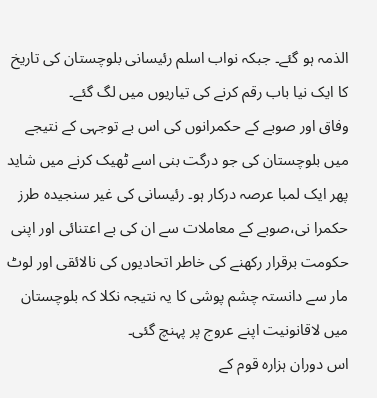الذمہ ہو گئے۔ جبکہ نواب اسلم رئیسانی بلوچستان کی تاریخ کا ایک نیا باب رقم کرنے کی تیاریوں میں لگ گئے۔
وفاق اور صوبے کے حکمرانوں کی اس بے توجہی کے نتیجے میں بلوچستان کی جو درگت بنی اسے ٹھیک کرنے میں شاید پھر ایک لمبا عرصہ درکار ہو۔ رئیسانی کی غیر سنجیدہ طرز حکمرا نی،صوبے کے معاملات سے ان کی بے اعتنائی اور اپنی حکومت برقرار رکھنے کی خاطر اتحادیوں کی نالائقی اور لوٹ مار سے دانستہ چشم پوشی کا یہ نتیجہ نکلا کہ بلوچستان میں لاقانونیت اپنے عروج پر پہنچ گئی۔
اس دوران ہزارہ قوم کے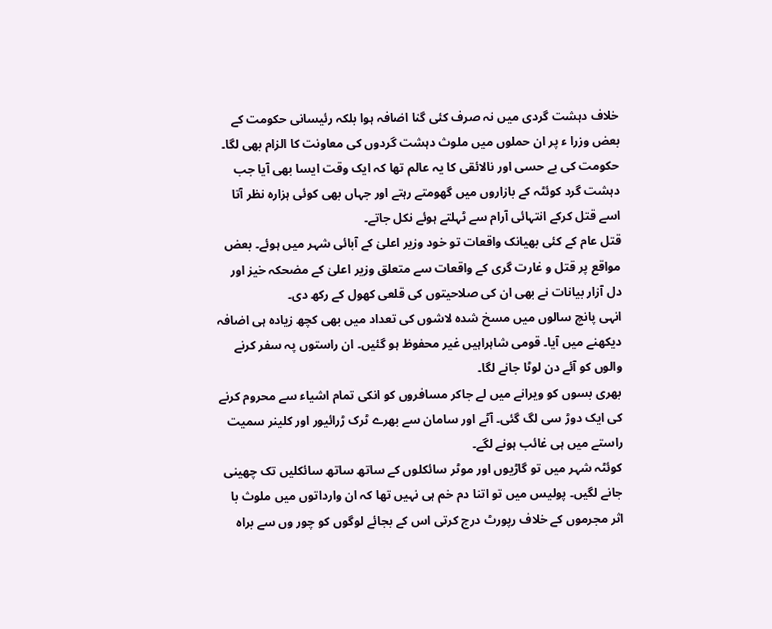خلاف دہشت گردی میں نہ صرف کئی گنا اضافہ ہوا بلکہ رئیسانی حکومت کے بعض وزرا ء پر ان حملوں میں ملوث دہشت گردوں کی معاونت کا الزام بھی لگا۔ حکومت کی بے حسی اور نالائقی کا یہ عالم تھا کہ ایک وقت ایسا بھی آیا جب دہشت گرد کوئٹہ کے بازاروں میں گھومتے رہتے اور جہاں بھی کوئی ہزارہ نظر آتا اسے قتل کرکے انتہائی آرام سے ٹہلتے ہوئے نکل جاتے۔
قتل عام کے کئی بھیانک واقعات تو خود وزیر اعلیٰ کے آبائی شہر میں ہوئے۔ بعض مواقع پر قتل و غارت گری کے واقعات سے متعلق وزیر اعلیٰ کے مضحکہ خیز اور دل آزار بیانات نے بھی ان کی صلاحیتوں کی قلعی کھول کے رکھ دی۔
انہی پانچ سالوں میں مسخ شدہ لاشوں کی تعداد میں بھی کچھ زیادہ ہی اضافہ دیکھنے میں آیا۔ قومی شاہراہیں غیر محفوظ ہو گئیں۔ ان راستوں پہ سفر کرنے والوں کو آئے دن لوٹا جانے لگا۔
بھری بسوں کو ویرانے میں لے جاکر مسافروں کو انکی تمام اشیاء سے محروم کرنے کی ایک دوڑ سی لگ گئی۔ آٹے اور سامان سے بھرے ٹرک ڑرائیور اور کلینر سمیت راستے میں ہی غائب ہونے لگے۔
کوئٹہ شہر میں تو گاڑیوں اور موٹر سائکلوں کے ساتھ ساتھ سائکلیں تک چھینی جانے لگیں۔ پولیس میں تو اتنا دم خم ہی نہیں تھا کہ ان وارداتوں میں ملوث با اثر مجرموں کے خلاف رپورٹ درج کرتی اس کے بجائے لوگوں کو چور وں سے براہ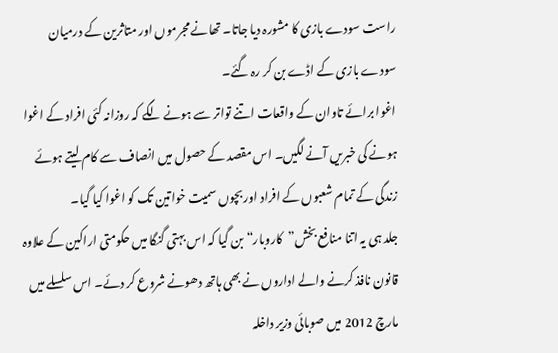راست سودے بازی کا مشورہ دیا جاتا۔ تھانے مجرموں اور متاثرین کے درمیان سودے بازی کے اڈے بن کر رہ گئے۔
اغوا برائے تاوان کے واقعات اتنے تواتر سے ہونے لگے کہ روزانہ کئی افراد کے اغوا ہونے کی خبریں آنے لگیں۔ اس مقصد کے حصول میں انصاف سے کام لیتے ہوئے زندگی کے تمام شعبوں کے افراد اور بچوں سمیت خواتین تک کو اغوا کیا گیا۔
جلد ہی یہ اتنا منافع بخش”کاروبار“ بن گیا کہ اس بہتی گنگا میں حکومتی اراکین کے علاوہ قانون نافذ کرنے والے اداروں نے بھی ہاتھ دھونے شروع کر دئے۔ اس سلسلے میں مارچ 2012 میں صوبائی وزیر داخلہ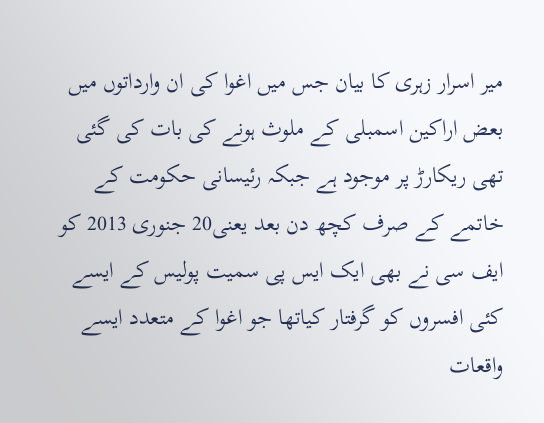میر اسرار زہری کا بیان جس میں اغوا کی ان وارداتوں میں بعض اراکین اسمبلی کے ملوث ہونے کی بات کی گئی تھی ریکارڑ پر موجود ہے جبکہ رئیسانی حکومت کے خاتمے کے صرف کچھ دن بعد یعنی20 جنوری 2013 کو ایف سی نے بھی ایک ایس پی سمیت پولیس کے ایسے کئی افسروں کو گرفتار کیاتھا جو اغوا کے متعدد ایسے واقعات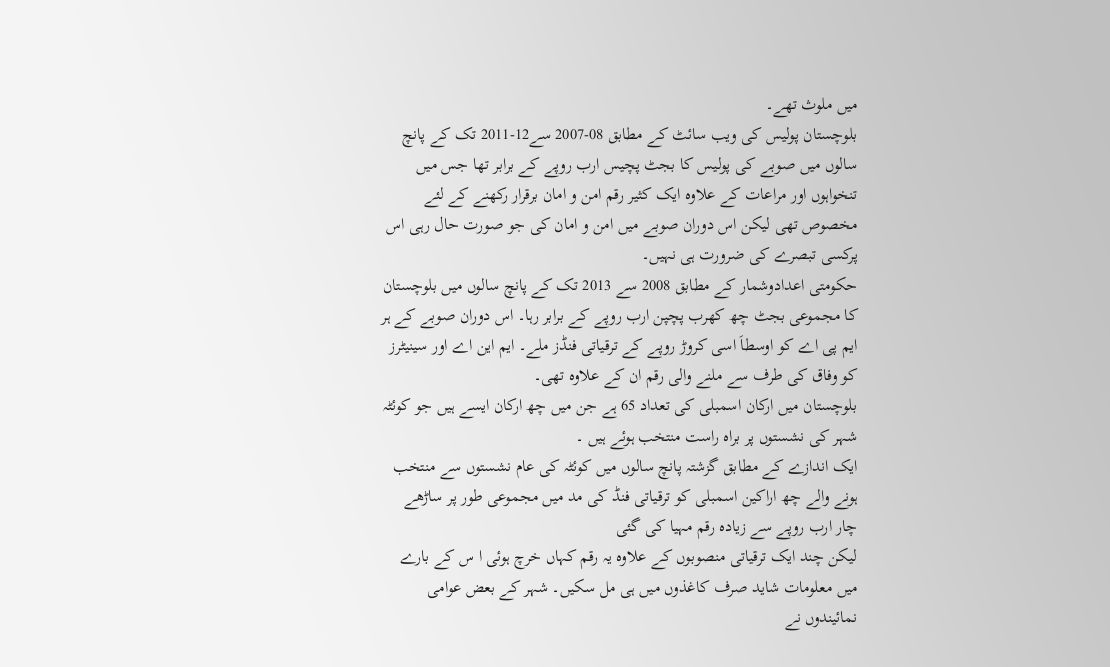میں ملوث تھے۔
بلوچستان پولیس کی ویب سائٹ کے مطابق 08-2007 سے12-2011 تک کے پانچ سالوں میں صوبے کی پولیس کا بجٹ پچیس ارب روپے کے برابر تھا جس میں تنخواہوں اور مراعات کے علاوہ ایک کثیر رقم امن و امان برقرار رکھنے کے لئے مخصوص تھی لیکن اس دوران صوبے میں امن و امان کی جو صورت حال رہی اس پرکسی تبصرے کی ضرورت ہی نہیں۔
حکومتی اعدادوشمار کے مطابق 2008 سے 2013 تک کے پانچ سالوں میں بلوچستان کا مجموعی بجٹ چھ کھرب پچپن ارب روپے کے برابر رہا۔ اس دوران صوبے کے ہر ایم پی اے کو اوسطاَ اسی کروڑ روپے کے ترقیاتی فنڈز ملے۔ ایم این اے اور سینیٹرز کو وفاق کی طرف سے ملنے والی رقم ان کے علاوہ تھی۔
بلوچستان میں ارکان اسمبلی کی تعداد 65 ہے جن میں چھ ارکان ایسے ہیں جو کوئٹہ شہر کی نشستوں پر براہ راست منتخب ہوئے ہیں ۔
ایک اندازے کے مطابق گزشتہ پانچ سالوں میں کوئٹہ کی عام نشستوں سے منتخب ہونے والے چھ اراکین اسمبلی کو ترقیاتی فنڈ کی مد میں مجموعی طور پر ساڑھے چار ارب روپے سے زیادہ رقم مہیا کی گئی
لیکن چند ایک ترقیاتی منصوبوں کے علاوہ یہ رقم کہاں خرچ ہوئی ا س کے بارے میں معلومات شاید صرف کاغذوں میں ہی مل سکیں۔ شہر کے بعض عوامی نمائیندوں نے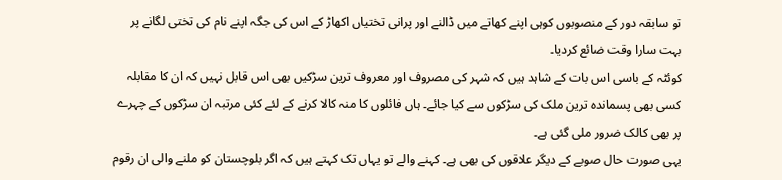تو سابقہ دور کے منصوبوں کوہی اپنے کھاتے میں ڈالنے اور پرانی تختیاں اکھاڑ کے اس کی جگہ اپنے نام کی تختی لگانے پر بہت سارا وقت ضائع کردیا۔
کوئٹہ کے باسی اس بات کے شاہد ہیں کہ شہر کی مصروف اور معروف ترین سڑکیں بھی اس قابل نہیں کہ ان کا مقابلہ کسی بھی پسماندہ ترین ملک کی سڑکوں سے کیا جائے۔ ہاں فائلوں کا منہ کالا کرنے کے لئے کئی مرتبہ ان سڑکوں کے چہرے پر بھی کالک ضرور ملی گئی ہے۔
یہی صورت حال صوبے کے دیگر علاقوں کی بھی ہے۔ کہنے والے تو یہاں تک کہتے ہیں کہ اگر بلوچستان کو ملنے والی ان رقوم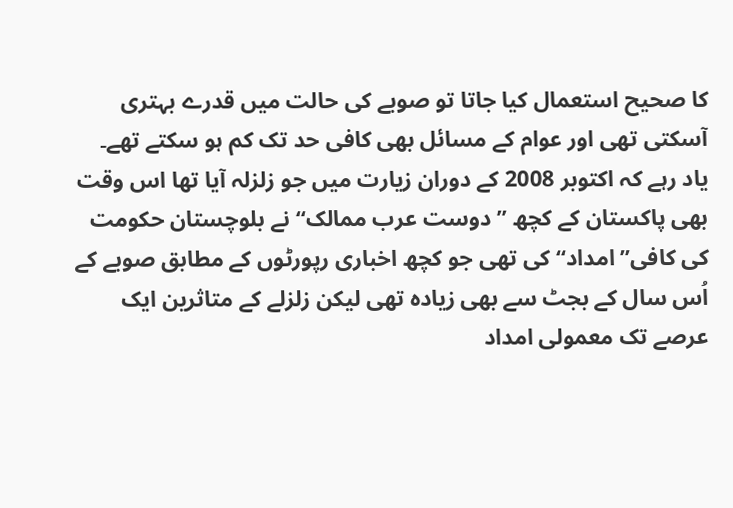کا صحیح استعمال کیا جاتا تو صوبے کی حالت میں قدرے بہتری آسکتی تھی اور عوام کے مسائل بھی کافی حد تک کم ہو سکتے تھے۔
یاد رہے کہ اکتوبر 2008 کے دوران زیارت میں جو زلزلہ آیا تھا اس وقت بھی پاکستان کے کچھ ”دوست عرب ممالک“ نے بلوچستان حکومت کی کافی”امداد“ کی تھی جو کچھ اخباری رپورٹوں کے مطابق صوبے کے اُس سال کے بجٹ سے بھی زیادہ تھی لیکن زلزلے کے متاثرین ایک عرصے تک معمولی امداد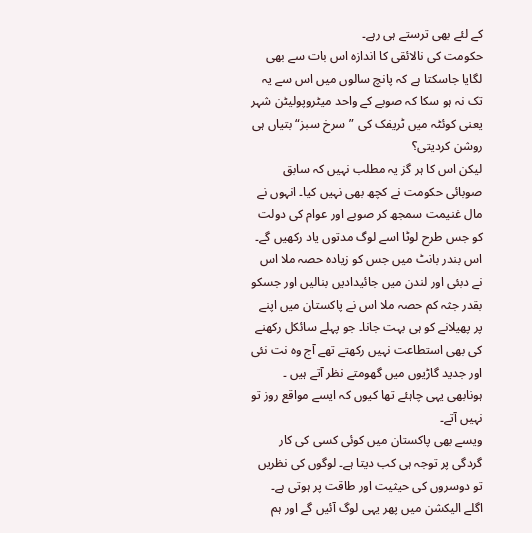کے لئے بھی ترستے ہی رہے۔
حکومت کی نالائقی کا اندازہ اس بات سے بھی لگایا جاسکتا ہے کہ پانچ سالوں میں اس سے یہ تک نہ ہو سکا کہ صوبے کے واحد میٹروپولیٹن شہر یعنی کوئٹہ میں ٹریفک کی ”سرخ سبز“ بتیاں ہی روشن کردیتی؟
لیکن اس کا ہر گز یہ مطلب نہیں کہ سابق صوبائی حکومت نے کچھ بھی نہیں کیا۔ انہوں نے مال غنیمت سمجھ کر صوبے اور عوام کی دولت کو جس طرح لوٹا اسے لوگ مدتوں یاد رکھیں گے۔
اس بندر بانٹ میں جس کو زیادہ حصہ ملا اس نے دبئی اور لندن میں جائیدادیں بنالیں اور جسکو بقدر جثہ کم حصہ ملا اس نے پاکستان میں اپنے پر پھیلانے کو ہی بہت جانا۔ جو پہلے سائکل رکھنے کی بھی استطاعت نہیں رکھتے تھے آج وہ نت نئی اور جدید گاڑیوں میں گھومتے نظر آتے ہیں ۔ ہونابھی یہی چاہئے تھا کیوں کہ ایسے مواقع روز تو نہیں آتے۔
ویسے بھی پاکستان میں کوئی کسی کی کار گردگی پر توجہ ہی کب دیتا ہے۔ لوگوں کی نظریں تو دوسروں کی حیثیت اور طاقت پر ہوتی ہے۔ اگلے الیکشن میں پھر یہی لوگ آئیں گے اور ہم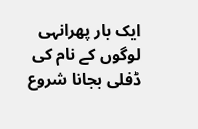ایک بار پھرانہی لوگوں کے نام کی ڈفلی بجانا شروع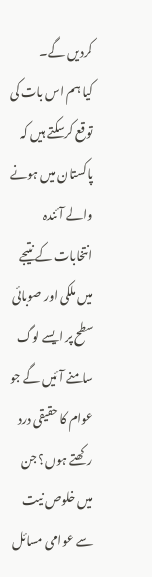کردیں گے۔
کیا ہم اس بات کی توقع کرسکتے ہیں کہ پاکستان میں ہونے والے آئندہ انتخابات کے نتیجے میں ملکی اور صوبائی سطح پر ایسے لوگ سامنے آئیں گے جو عوام کا حقیقی درد رکھتے ہوں؟ جن میں خلوص نیت سے عوامی مسائل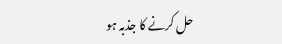حل کرنے کا جذبہ ہو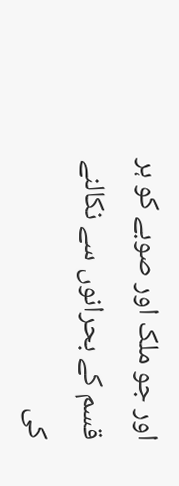اور جو ملک اور صوبے کو ہر قسم کے بحرانوں سے نکالنے کی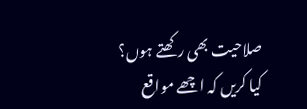صلاحیت بھی رکھتے ہوں؟
کیا کریں کہ اچھے مواقع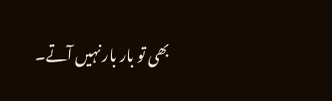بھی تو بار بار نہیں آتے۔